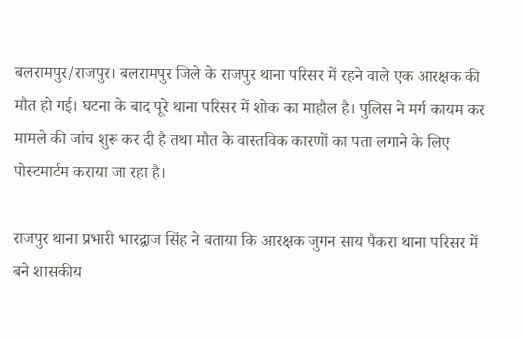बलरामपुर/राजपुर। बलरामपुर जिले के राजपुर थाना परिसर में रहने वाले एक आरक्षक की मौत हो गई। घटना के बाद पूरे थाना परिसर में शोक का माहौल है। पुलिस ने मर्ग कायम कर मामले की जांच शुरू कर दी है तथा मौत के वास्तविक कारणों का पता लगाने के लिए पोस्टमार्टम कराया जा रहा है।

राजपुर थाना प्रभारी भारद्वाज सिंह ने बताया कि आरक्षक जुगन साय पैकरा थाना परिसर में बने शासकीय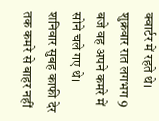क्वार्टर में रहते थे। शुक्रवार रात लगभग 9 बजे वह अपने कमरे में सोने चले गए थे। शनिवार सुबह काफी देर तक कमरे से बाहर नहीं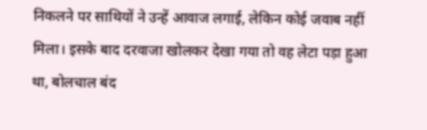निकलने पर साथियों ने उन्हें आवाज लगाई, लेकिन कोई जवाब नहीं मिला। इसके बाद दरवाजा खोलकर देखा गया तो वह लेटा पड़ा हुआ था, बोलचाल बंद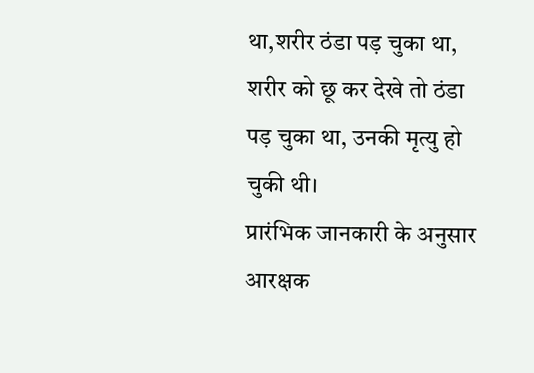था,शरीर ठंडा पड़ चुका था, शरीर को छू कर देखे तो ठंडा पड़ चुका था, उनकी मृत्यु हो चुकी थी।
प्रारंभिक जानकारी के अनुसार आरक्षक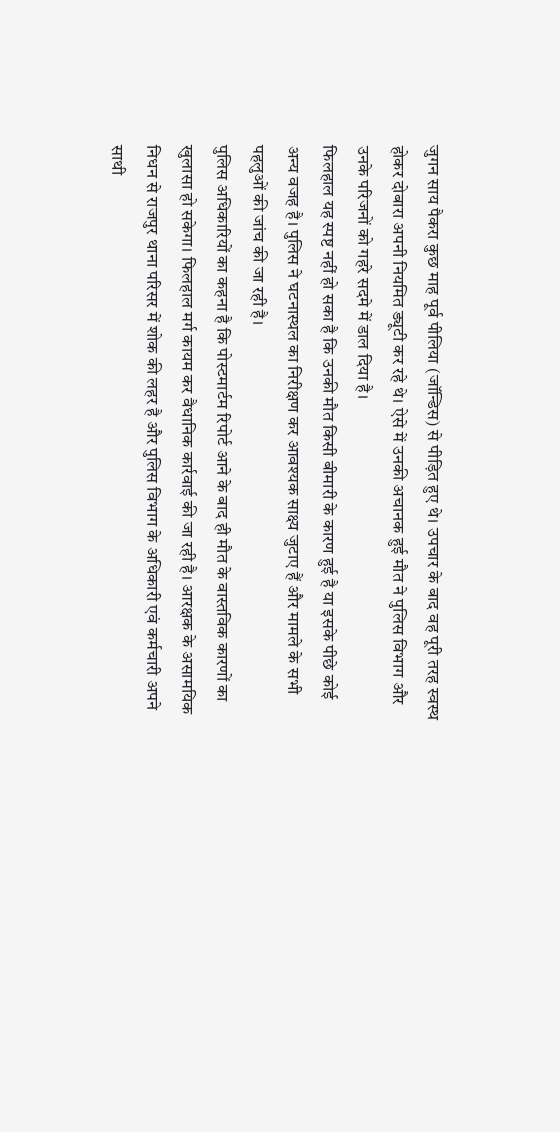जुगन साय पैकरा कुछ माह पूर्व पीलिया (जॉन्डिस) से पीड़ित हुए थे। उपचार के बाद वह पूरी तरह स्वस्थ होकर दोबारा अपनी नियमित ड्यूटी कर रहे थे। ऐसे में उनकी अचानक हुई मौत ने पुलिस विभाग और उनके परिजनों को गहरे सदमे में डाल दिया है।
फिलहाल यह स्पष्ट नहीं हो सका है कि उनकी मौत किसी बीमारी के कारण हुई है या इसके पीछे कोई अन्य वजह है। पुलिस ने घटनास्थल का निरीक्षण कर आवश्यक साक्ष्य जुटाए हैं और मामले के सभी पहलुओं की जांच की जा रही है।
पुलिस अधिकारियों का कहना है कि पोस्टमार्टम रिपोर्ट आने के बाद ही मौत के वास्तविक कारणों का खुलासा हो सकेगा। फिलहाल मर्ग कायम कर वैधानिक कार्रवाई की जा रही है। आरक्षक के असामयिक निधन से राजपुर थाना परिसर में शोक की लहर है और पुलिस विभाग के अधिकारी एवं कर्मचारी अपने साथी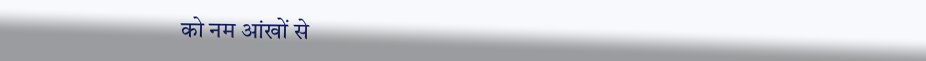को नम आंखों से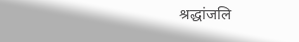श्रद्धांजलि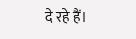दे रहे हैं।